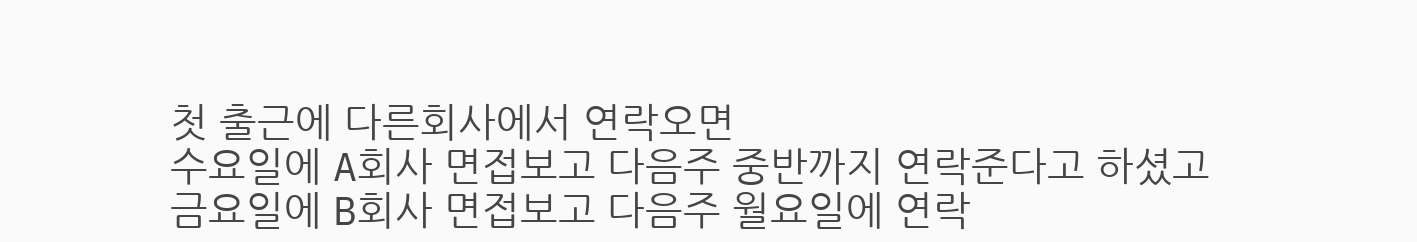첫 출근에 다른회사에서 연락오면
수요일에 A회사 면접보고 다음주 중반까지 연락준다고 하셨고
금요일에 B회사 면접보고 다음주 월요일에 연락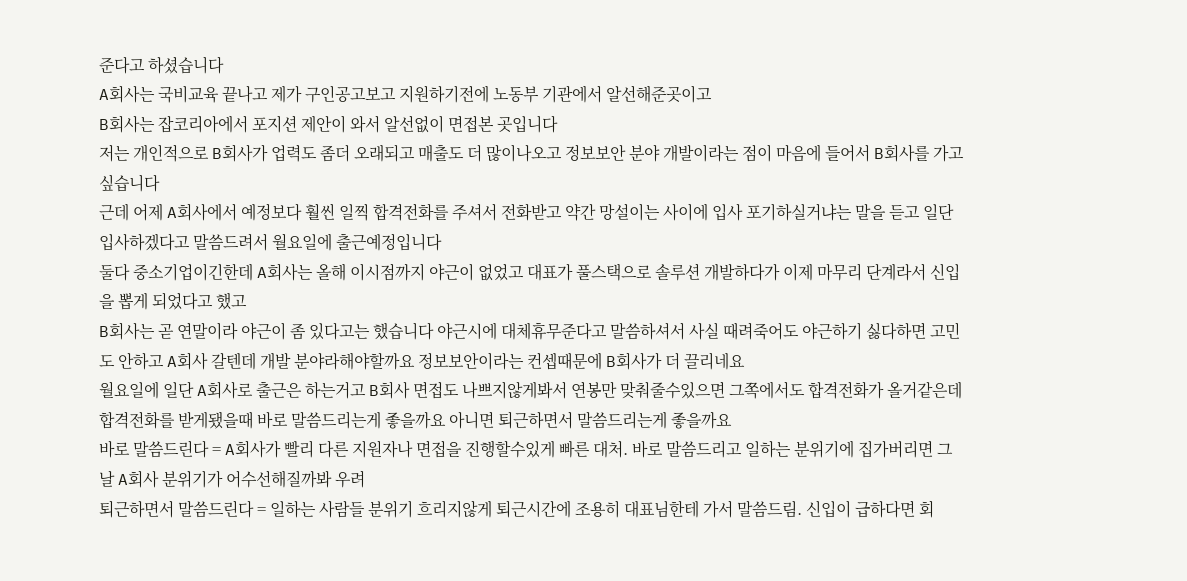준다고 하셨습니다
A회사는 국비교육 끝나고 제가 구인공고보고 지원하기전에 노동부 기관에서 알선해준곳이고
B회사는 잡코리아에서 포지션 제안이 와서 알선없이 면접본 곳입니다
저는 개인적으로 B회사가 업력도 좀더 오래되고 매출도 더 많이나오고 정보보안 분야 개발이라는 점이 마음에 들어서 B회사를 가고싶습니다
근데 어제 A회사에서 예정보다 훨씬 일찍 합격전화를 주셔서 전화받고 약간 망설이는 사이에 입사 포기하실거냐는 말을 듣고 일단 입사하겠다고 말씀드려서 월요일에 출근예정입니다
둘다 중소기업이긴한데 A회사는 올해 이시점까지 야근이 없었고 대표가 풀스택으로 솔루션 개발하다가 이제 마무리 단계라서 신입을 뽑게 되었다고 했고
B회사는 곧 연말이라 야근이 좀 있다고는 했습니다 야근시에 대체휴무준다고 말씀하셔서 사실 때려죽어도 야근하기 싫다하면 고민도 안하고 A회사 갈텐데 개발 분야라해야할까요 정보보안이라는 컨셉때문에 B회사가 더 끌리네요
월요일에 일단 A회사로 출근은 하는거고 B회사 면접도 나쁘지않게봐서 연봉만 맞춰줄수있으면 그쪽에서도 합격전화가 올거같은데
합격전화를 받게됐을때 바로 말씀드리는게 좋을까요 아니면 퇴근하면서 말씀드리는게 좋을까요
바로 말씀드린다 = A회사가 빨리 다른 지원자나 면접을 진행할수있게 빠른 대처. 바로 말씀드리고 일하는 분위기에 집가버리면 그날 A회사 분위기가 어수선해질까봐 우려
퇴근하면서 말씀드린다 = 일하는 사람들 분위기 흐리지않게 퇴근시간에 조용히 대표님한테 가서 말씀드림. 신입이 급하다면 회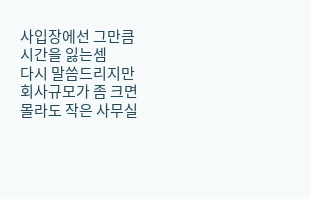사입장에선 그만큼 시간을 잃는셈
다시 말씀드리지만 회사규모가 좀 크면몰라도 작은 사무실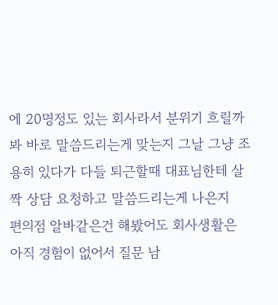에 20명정도 있는 회사라서 분위기 흐릴까봐 바로 말씀드리는게 맞는지 그날 그냥 조용히 있다가 다들 퇴근할때 대표님한테 살짝 상담 요청하고 말씀드리는게 나은지
편의점 알바같은건 해봤어도 회사생활은 아직 경험이 없어서 질문 남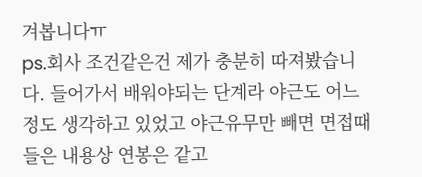겨봅니다ㅠ
ps.회사 조건같은건 제가 충분히 따져봤습니다. 들어가서 배워야되는 단계라 야근도 어느정도 생각하고 있었고 야근유무만 빼면 면접때 들은 내용상 연봉은 같고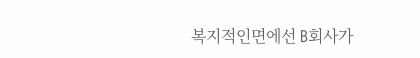복지적인면에선 B회사가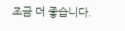조금 더 좋습니다.